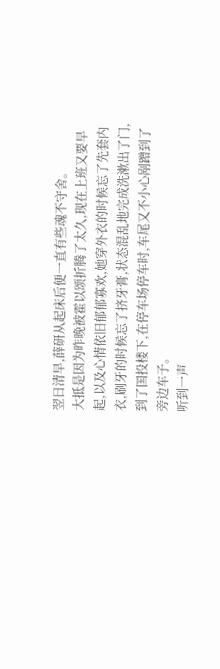翌日清早,薛研从起床后便一直有些魂不守舍。
大抵是因为昨晚被霍以颂折腾了太久,现在上班又要早起,以及心情依旧郁郁寡欢,她穿外衣的时候忘了先套内衣,刷牙的时候忘了挤牙膏,状态混乱地完成洗漱出了门,到了国投楼下,在停车场停车时,车尾又不小心剐蹭到了旁边车子。
听到一声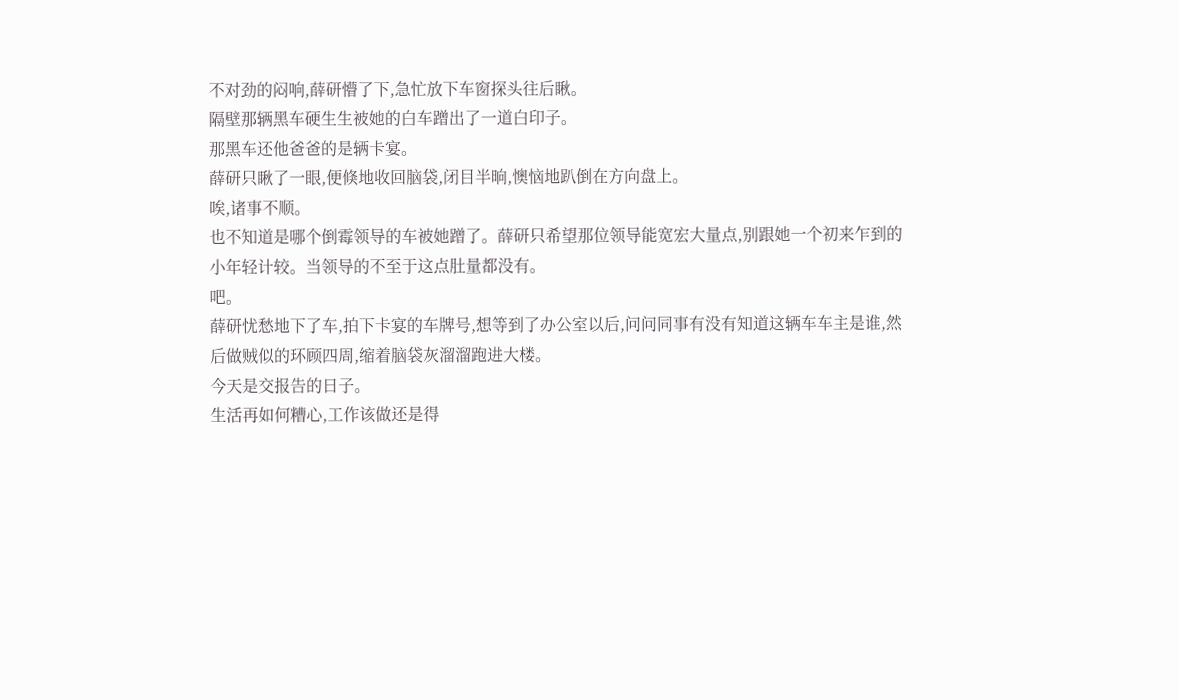不对劲的闷响,薛研懵了下,急忙放下车窗探头往后瞅。
隔壁那辆黑车硬生生被她的白车蹭出了一道白印子。
那黑车还他爸爸的是辆卡宴。
薛研只瞅了一眼,便倏地收回脑袋,闭目半晌,懊恼地趴倒在方向盘上。
唉,诸事不顺。
也不知道是哪个倒霉领导的车被她蹭了。薛研只希望那位领导能宽宏大量点,别跟她一个初来乍到的小年轻计较。当领导的不至于这点肚量都没有。
吧。
薛研忧愁地下了车,拍下卡宴的车牌号,想等到了办公室以后,问问同事有没有知道这辆车车主是谁,然后做贼似的环顾四周,缩着脑袋灰溜溜跑进大楼。
今天是交报告的日子。
生活再如何糟心,工作该做还是得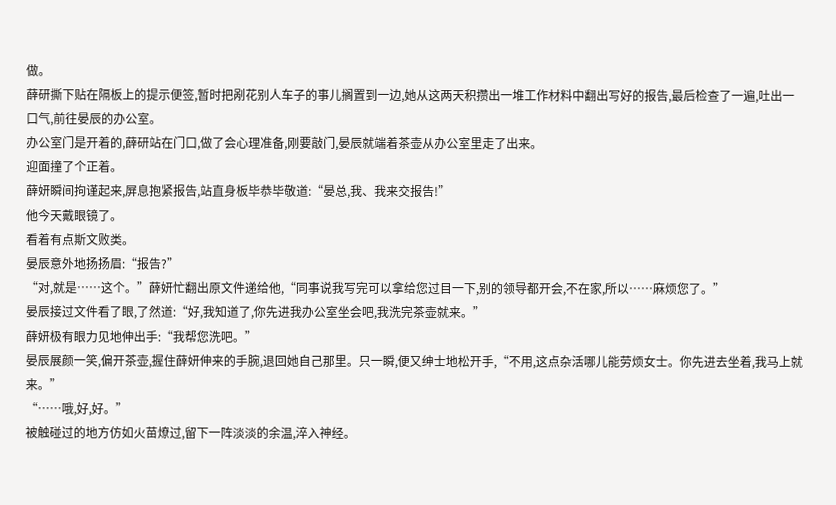做。
薛研撕下贴在隔板上的提示便签,暂时把剐花别人车子的事儿搁置到一边,她从这两天积攒出一堆工作材料中翻出写好的报告,最后检查了一遍,吐出一口气,前往晏辰的办公室。
办公室门是开着的,薛研站在门口,做了会心理准备,刚要敲门,晏辰就端着茶壶从办公室里走了出来。
迎面撞了个正着。
薛妍瞬间拘谨起来,屏息抱紧报告,站直身板毕恭毕敬道:“晏总,我、我来交报告!”
他今天戴眼镜了。
看着有点斯文败类。
晏辰意外地扬扬眉:“报告?”
“对,就是……这个。”薛妍忙翻出原文件递给他,“同事说我写完可以拿给您过目一下,别的领导都开会,不在家,所以……麻烦您了。”
晏辰接过文件看了眼,了然道:“好,我知道了,你先进我办公室坐会吧,我洗完茶壶就来。”
薛妍极有眼力见地伸出手:“我帮您洗吧。”
晏辰展颜一笑,偏开茶壶,握住薛妍伸来的手腕,退回她自己那里。只一瞬,便又绅士地松开手,“不用,这点杂活哪儿能劳烦女士。你先进去坐着,我马上就来。”
“……哦,好,好。”
被触碰过的地方仿如火苗燎过,留下一阵淡淡的余温,淬入神经。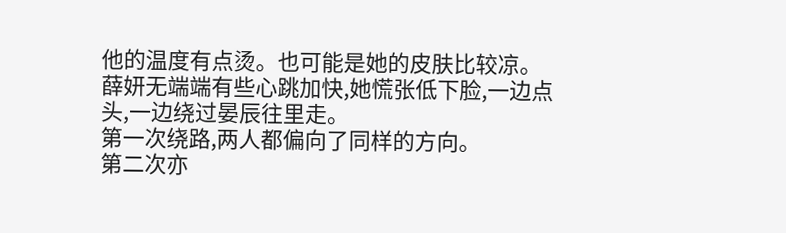他的温度有点烫。也可能是她的皮肤比较凉。
薛妍无端端有些心跳加快,她慌张低下脸,一边点头,一边绕过晏辰往里走。
第一次绕路,两人都偏向了同样的方向。
第二次亦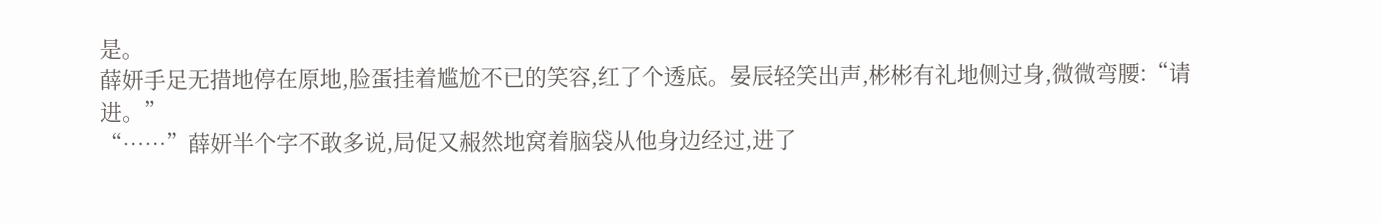是。
薛妍手足无措地停在原地,脸蛋挂着尴尬不已的笑容,红了个透底。晏辰轻笑出声,彬彬有礼地侧过身,微微弯腰:“请进。”
“……”薛妍半个字不敢多说,局促又赧然地窝着脑袋从他身边经过,进了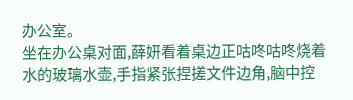办公室。
坐在办公桌对面,薛妍看着桌边正咕咚咕咚烧着水的玻璃水壶,手指紧张捏搓文件边角,脑中控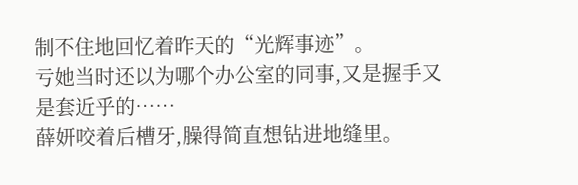制不住地回忆着昨天的“光辉事迹”。
亏她当时还以为哪个办公室的同事,又是握手又是套近乎的……
薛妍咬着后槽牙,臊得简直想钻进地缝里。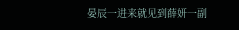晏辰一进来就见到薛妍一副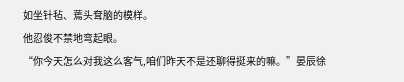如坐针毡、蔫头耷脑的模样。
他忍俊不禁地弯起眼。
“你今天怎么对我这么客气,咱们昨天不是还聊得挺来的嘛。”晏辰徐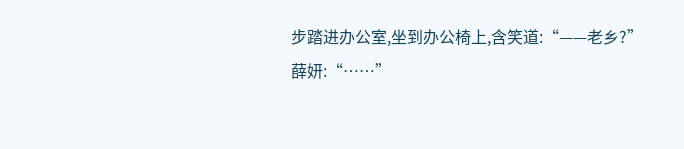步踏进办公室,坐到办公椅上,含笑道:“——老乡?”
薛妍:“……”